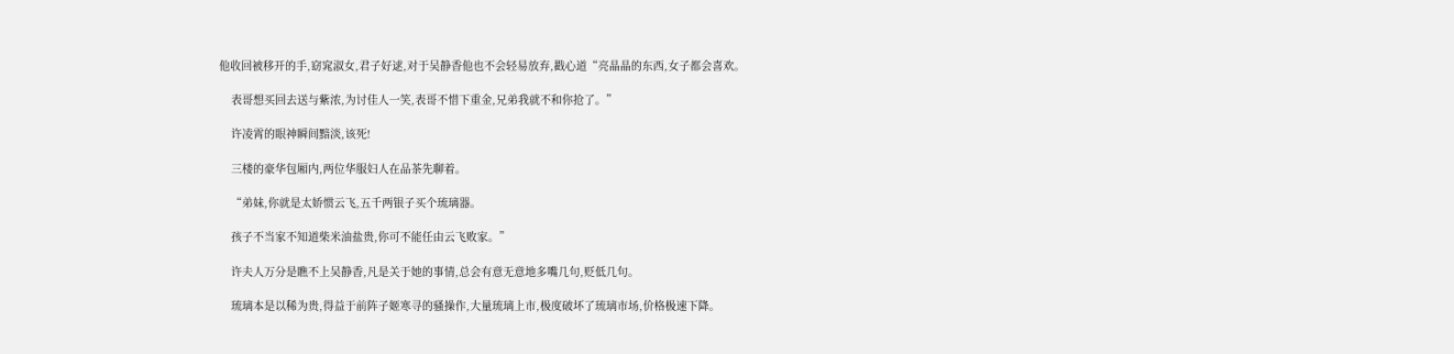他收回被移开的手,窈窕淑女,君子好逑,对于吴静香他也不会轻易放弃,戳心道“亮晶晶的东西,女子都会喜欢。

    表哥想买回去送与紫浓,为讨佳人一笑,表哥不惜下重金,兄弟我就不和你抢了。”

    许凌霄的眼神瞬间黯淡,该死!

    三楼的豪华包厢内,两位华服妇人在品茶先聊着。

    “弟妹,你就是太娇惯云飞,五千两银子买个琉璃器。

    孩子不当家不知道柴米油盐贵,你可不能任由云飞败家。”

    许夫人万分是瞧不上吴静香,凡是关于她的事情,总会有意无意地多嘴几句,贬低几句。

    琉璃本是以稀为贵,得益于前阵子姬寒寻的骚操作,大量琉璃上市,极度破坏了琉璃市场,价格极速下降。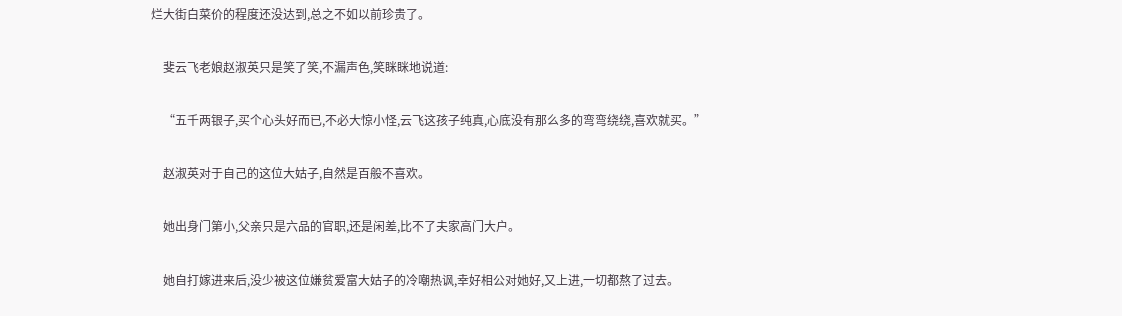烂大街白菜价的程度还没达到,总之不如以前珍贵了。

    斐云飞老娘赵淑英只是笑了笑,不漏声色,笑眯眯地说道:

    “五千两银子,买个心头好而已,不必大惊小怪,云飞这孩子纯真,心底没有那么多的弯弯绕绕,喜欢就买。”

    赵淑英对于自己的这位大姑子,自然是百般不喜欢。

    她出身门第小,父亲只是六品的官职,还是闲差,比不了夫家高门大户。

    她自打嫁进来后,没少被这位嫌贫爱富大姑子的冷嘲热讽,幸好相公对她好,又上进,一切都熬了过去。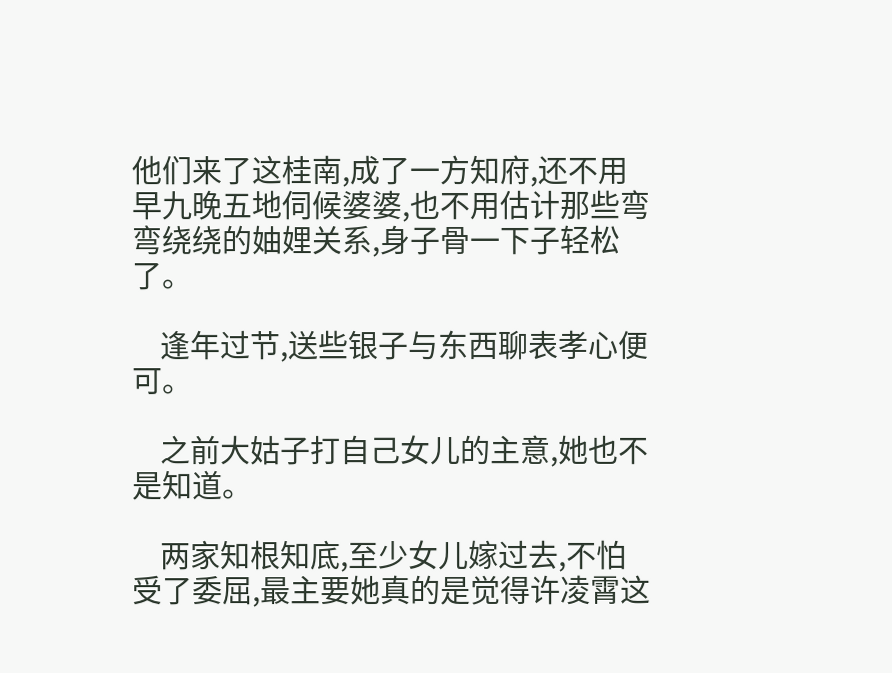他们来了这桂南,成了一方知府,还不用早九晚五地伺候婆婆,也不用估计那些弯弯绕绕的妯娌关系,身子骨一下子轻松了。

    逢年过节,送些银子与东西聊表孝心便可。

    之前大姑子打自己女儿的主意,她也不是知道。

    两家知根知底,至少女儿嫁过去,不怕受了委屈,最主要她真的是觉得许凌霄这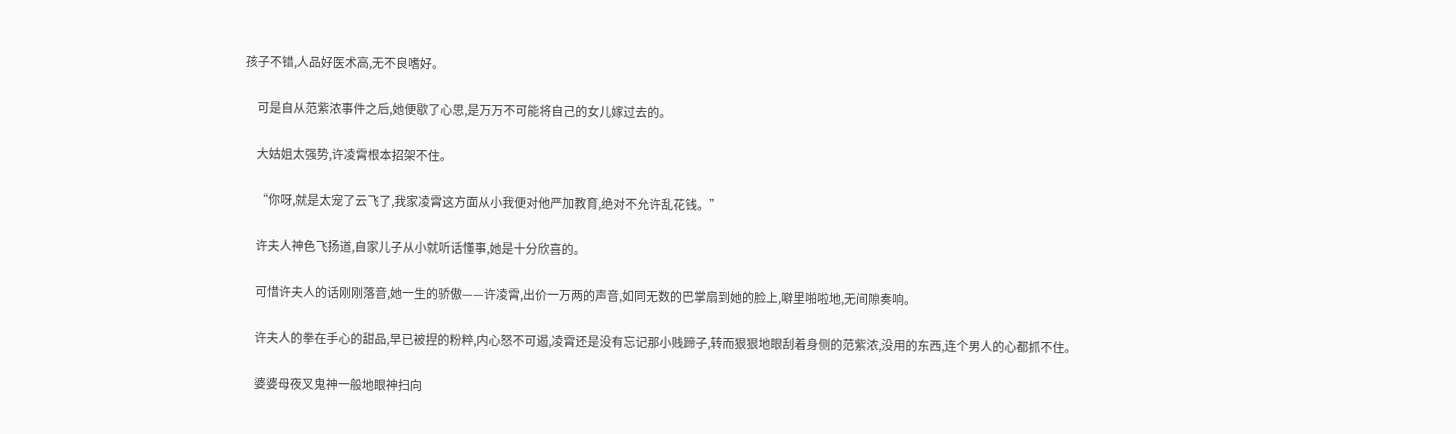孩子不错,人品好医术高,无不良嗜好。

    可是自从范紫浓事件之后,她便歇了心思,是万万不可能将自己的女儿嫁过去的。

    大姑姐太强势,许凌霄根本招架不住。

    “你呀,就是太宠了云飞了,我家凌霄这方面从小我便对他严加教育,绝对不允许乱花钱。”

    许夫人神色飞扬道,自家儿子从小就听话懂事,她是十分欣喜的。

    可惜许夫人的话刚刚落音,她一生的骄傲——许凌霄,出价一万两的声音,如同无数的巴掌扇到她的脸上,噼里啪啦地,无间隙奏响。

    许夫人的拳在手心的甜品,早已被捏的粉粹,内心怒不可遏,凌霄还是没有忘记那小贱蹄子,转而狠狠地眼刮着身侧的范紫浓,没用的东西,连个男人的心都抓不住。

    婆婆母夜叉鬼神一般地眼神扫向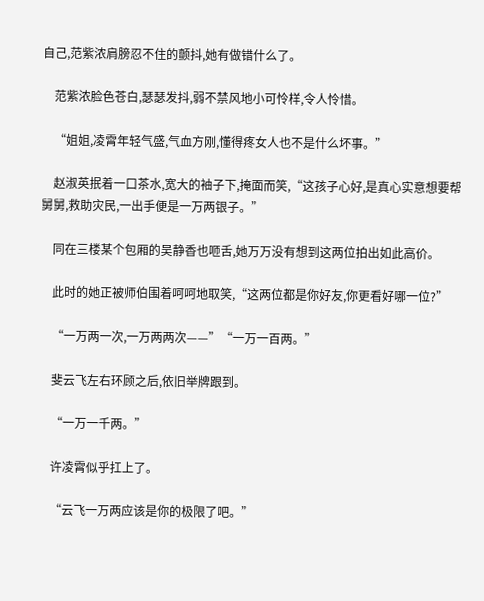自己,范紫浓肩膀忍不住的颤抖,她有做错什么了。

    范紫浓脸色苍白,瑟瑟发抖,弱不禁风地小可怜样,令人怜惜。

    “姐姐,凌霄年轻气盛,气血方刚,懂得疼女人也不是什么坏事。”

    赵淑英抿着一口茶水,宽大的袖子下,掩面而笑,“这孩子心好,是真心实意想要帮舅舅,救助灾民,一出手便是一万两银子。”

    同在三楼某个包厢的吴静香也咂舌,她万万没有想到这两位拍出如此高价。

    此时的她正被师伯围着呵呵地取笑,“这两位都是你好友,你更看好哪一位?”

    “一万两一次,一万两两次——”“一万一百两。”

    斐云飞左右环顾之后,依旧举牌跟到。

    “一万一千两。”

    许凌霄似乎扛上了。

    “云飞一万两应该是你的极限了吧。”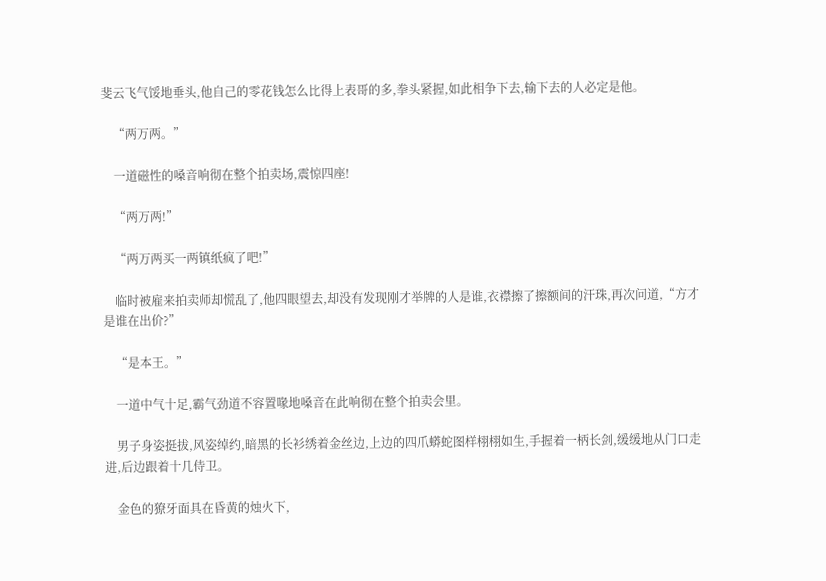斐云飞气馁地垂头,他自己的零花钱怎么比得上表哥的多,拳头紧握,如此相争下去,输下去的人必定是他。

    “两万两。”

    一道磁性的嗓音响彻在整个拍卖场,震惊四座!

    “两万两!”

    “两万两买一两镇纸疯了吧!”

    临时被雇来拍卖师却慌乱了,他四眼望去,却没有发现刚才举牌的人是谁,衣襟擦了擦额间的汗珠,再次问道,“方才是谁在出价?”

    “是本王。”

    一道中气十足,霸气劲道不容置喙地嗓音在此响彻在整个拍卖会里。

    男子身姿挺拔,风姿绰约,暗黑的长衫绣着金丝边,上边的四爪蟒蛇图样栩栩如生,手握着一柄长剑,缓缓地从门口走进,后边跟着十几侍卫。

    金色的獠牙面具在昏黄的烛火下,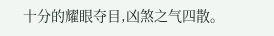十分的耀眼夺目,凶煞之气四散。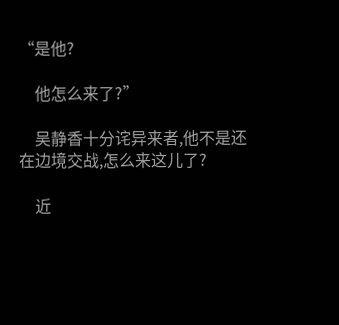“是他?

    他怎么来了?”

    吴静香十分诧异来者,他不是还在边境交战,怎么来这儿了?

    近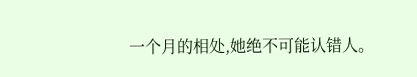一个月的相处,她绝不可能认错人。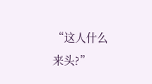“这人什么来头?”